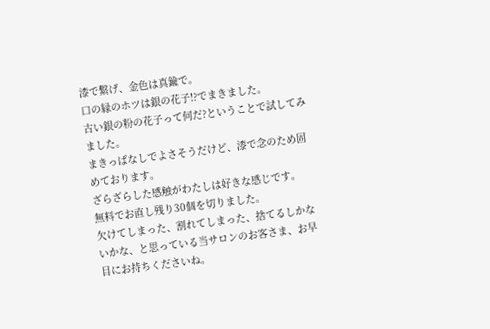漆で繋げ、金色は真鍮で。
口の縁のホツは銀の花子!?でまきました。
古い銀の粉の花子って何だ?ということで試してみました。
まきっぱなしでよさそうだけど、漆で念のため固めております。
ざらざらした感触がわたしは好きな感じです。
無料でお直し残り30個を切りました。
欠けてしまった、割れてしまった、捨てるしかないかな、と思っている当サロンのお客さま、お早目にお持ちくださいね。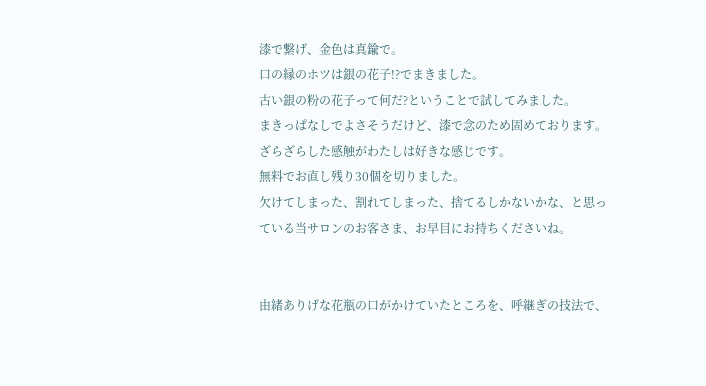漆で繋げ、金色は真鍮で。
口の縁のホツは銀の花子!?でまきました。
古い銀の粉の花子って何だ?ということで試してみました。
まきっぱなしでよさそうだけど、漆で念のため固めております。
ざらざらした感触がわたしは好きな感じです。
無料でお直し残り30個を切りました。
欠けてしまった、割れてしまった、捨てるしかないかな、と思っている当サロンのお客さま、お早目にお持ちくださいね。


由緒ありげな花瓶の口がかけていたところを、呼継ぎの技法で、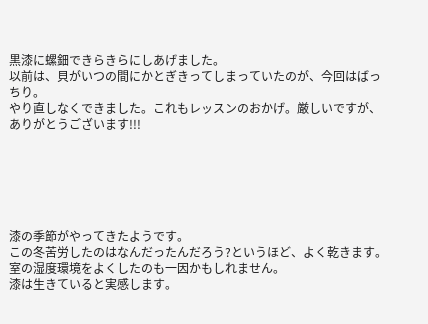黒漆に螺鈿できらきらにしあげました。
以前は、貝がいつの間にかとぎきってしまっていたのが、今回はばっちり。
やり直しなくできました。これもレッスンのおかげ。厳しいですが、ありがとうございます!!!






漆の季節がやってきたようです。
この冬苦労したのはなんだったんだろう?というほど、よく乾きます。
室の湿度環境をよくしたのも一因かもしれません。
漆は生きていると実感します。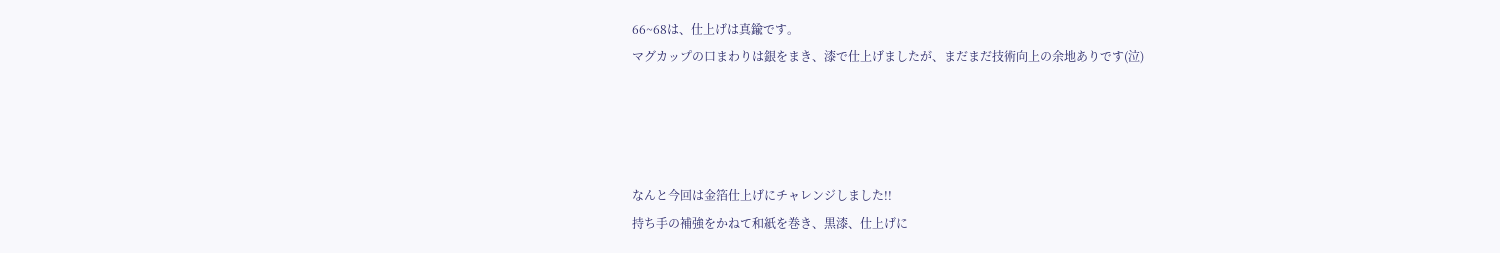66~68は、仕上げは真鍮です。
マグカップの口まわりは銀をまき、漆で仕上げましたが、まだまだ技術向上の余地ありです(泣)




なんと今回は金箔仕上げにチャレンジしました!!
持ち手の補強をかねて和紙を巻き、黒漆、仕上げに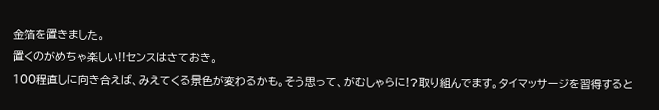金箔を置きました。
置くのがめちゃ楽しい!!センスはさておき。
100程直しに向き合えば、みえてくる景色が変わるかも。そう思って、がむしゃらに!?取り組んでます。タイマッサージを習得すると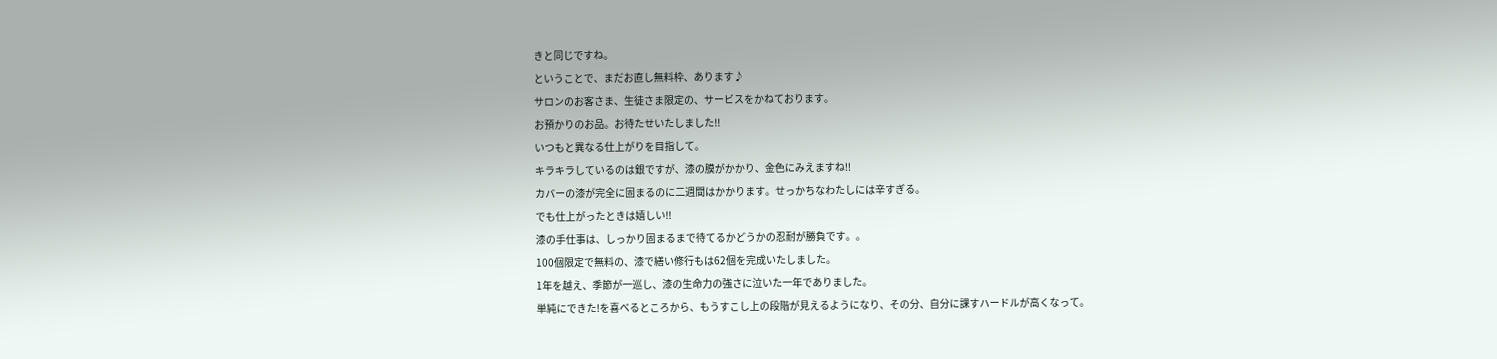きと同じですね。
ということで、まだお直し無料枠、あります♪
サロンのお客さま、生徒さま限定の、サービスをかねております。
お預かりのお品。お待たせいたしました!!
いつもと異なる仕上がりを目指して。
キラキラしているのは銀ですが、漆の膜がかかり、金色にみえますね!!
カバーの漆が完全に固まるのに二週間はかかります。せっかちなわたしには辛すぎる。
でも仕上がったときは嬉しい!!
漆の手仕事は、しっかり固まるまで待てるかどうかの忍耐が勝負です。。
100個限定で無料の、漆で繕い修行もは62個を完成いたしました。
1年を越え、季節が一巡し、漆の生命力の強さに泣いた一年でありました。
単純にできた!を喜べるところから、もうすこし上の段階が見えるようになり、その分、自分に課すハードルが高くなって。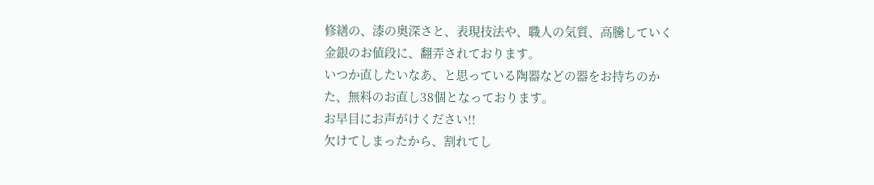修繕の、漆の奥深さと、表現技法や、職人の気質、高騰していく金銀のお値段に、翻弄されております。
いつか直したいなあ、と思っている陶器などの器をお持ちのかた、無料のお直し38個となっております。
お早目にお声がけください!!
欠けてしまったから、割れてし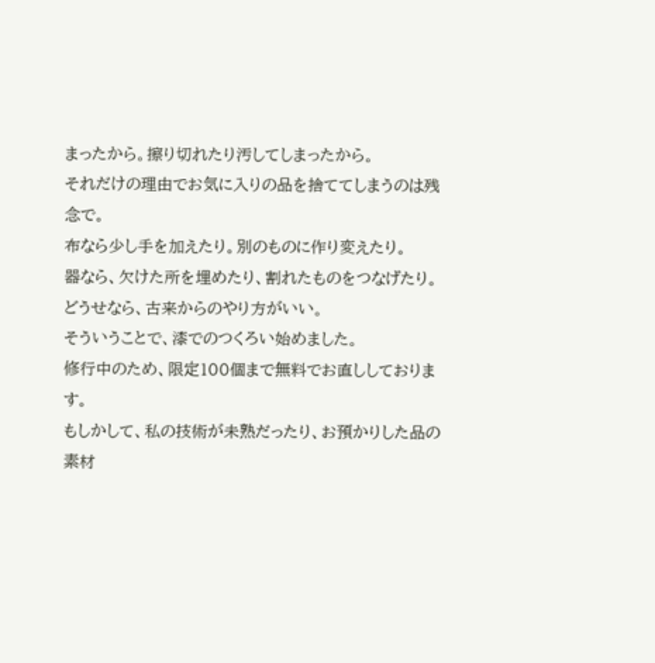まったから。擦り切れたり汚してしまったから。
それだけの理由でお気に入りの品を捨ててしまうのは残念で。
布なら少し手を加えたり。別のものに作り変えたり。
器なら、欠けた所を埋めたり、割れたものをつなげたり。
どうせなら、古来からのやり方がいい。
そういうことで、漆でのつくろい始めました。
修行中のため、限定100個まで無料でお直ししております。
もしかして、私の技術が未熟だったり、お預かりした品の素材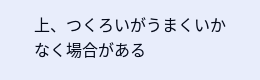上、つくろいがうまくいかなく場合がある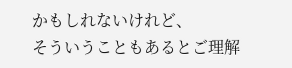かもしれないけれど、
そういうこともあるとご理解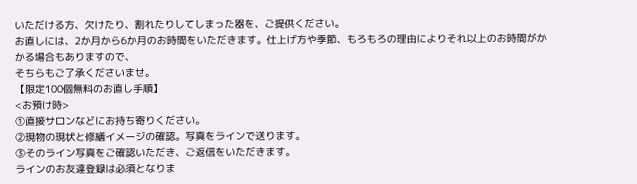いただける方、欠けたり、割れたりしてしまった器を、ご提供ください。
お直しには、2か月から6か月のお時間をいただきます。仕上げ方や季節、もろもろの理由によりそれ以上のお時間がかかる場合もありますので、
そちらもご了承くださいませ。
【限定100個無料のお直し手順】
<お預け時>
①直接サロンなどにお持ち寄りください。
②現物の現状と修繕イメージの確認。写真をラインで送ります。
③そのライン写真をご確認いただき、ご返信をいただきます。
ラインのお友達登録は必須となりま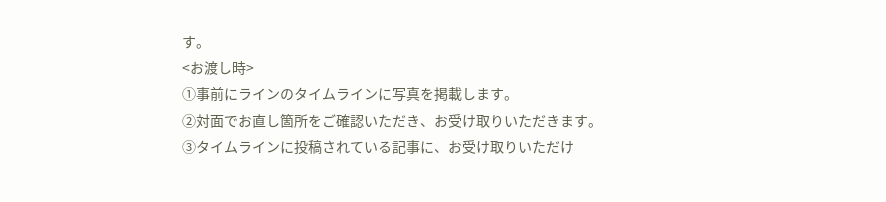す。
<お渡し時>
①事前にラインのタイムラインに写真を掲載します。
②対面でお直し箇所をご確認いただき、お受け取りいただきます。
③タイムラインに投稿されている記事に、お受け取りいただけ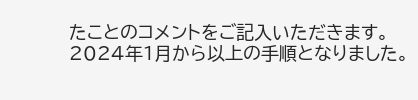たことのコメントをご記入いただきます。
2024年1月から以上の手順となりました。